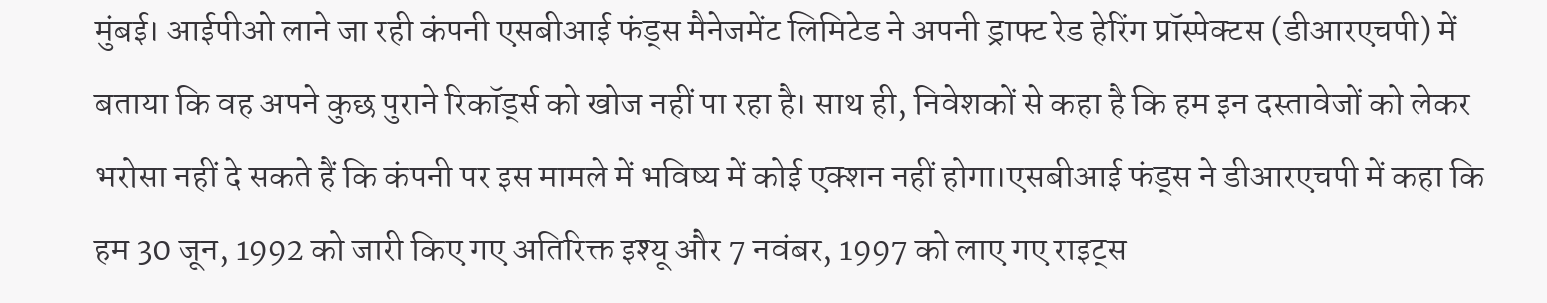मुंबई। आईपीओ लाने जा रही कंपनी एसबीआई फंड्स मैनेजमेंट लिमिटेड ने अपनी ड्राफ्ट रेड हेरिंग प्रॉस्पेक्टस (डीआरएचपी) में बताया कि वह अपने कुछ पुराने रिकॉर्ड्स को खोज नहीं पा रहा है। साथ ही, निवेशकों से कहा है कि हम इन दस्तावेजों को लेकर भरोसा नहीं दे सकते हैं कि कंपनी पर इस मामले में भविष्य में कोई एक्शन नहीं होगा।एसबीआई फंड्स ने डीआरएचपी में कहा कि हम 30 जून, 1992 को जारी किए गए अतिरिक्त इश्यू और 7 नवंबर, 1997 को लाए गए राइट्स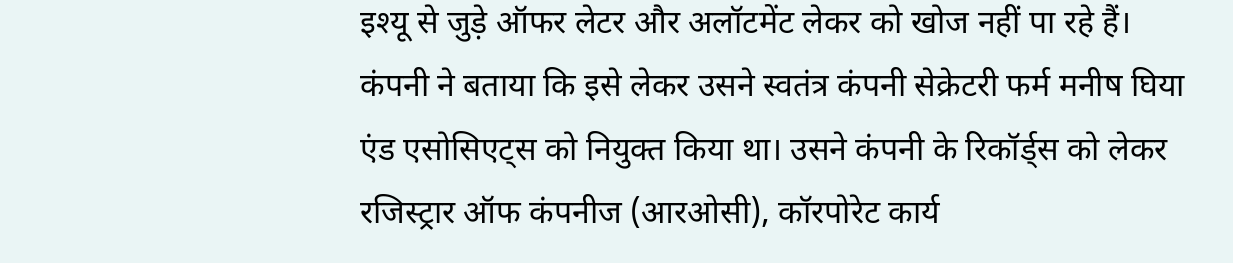इश्यू से जुड़े ऑफर लेटर और अलॉटमेंट लेकर को खोज नहीं पा रहे हैं।
कंपनी ने बताया कि इसे लेकर उसने स्वतंत्र कंपनी सेक्रेटरी फर्म मनीष घिया एंड एसोसिएट्स को नियुक्त किया था। उसने कंपनी के रिकॉर्ड्स को लेकर रजिस्ट्रार ऑफ कंपनीज (आरओसी), कॉरपोरेट कार्य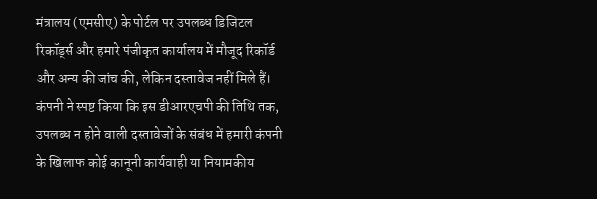मंत्रालय (एमसीए) के पोर्टल पर उपलब्ध डिजिटल रिकॉर्ड्स और हमारे पंजीकृत कार्यालय में मौजूद रिकॉर्ड और अन्य की जांच की, लेकिन दस्तावेज नहीं मिले हैं।
कंपनी ने स्पष्ट किया कि इस डीआरएचपी की तिथि तक, उपलब्ध न होने वाली दस्तावेजों के संबंध में हमारी कंपनी के खिलाफ कोई कानूनी कार्यवाही या नियामकीय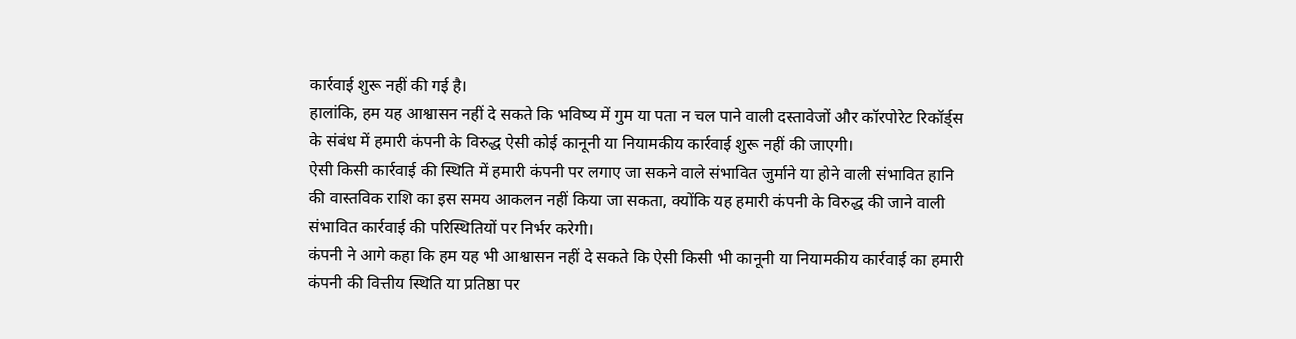कार्रवाई शुरू नहीं की गई है।
हालांकि, हम यह आश्वासन नहीं दे सकते कि भविष्य में गुम या पता न चल पाने वाली दस्तावेजों और कॉरपोरेट रिकॉर्ड्स के संबंध में हमारी कंपनी के विरुद्ध ऐसी कोई कानूनी या नियामकीय कार्रवाई शुरू नहीं की जाएगी।
ऐसी किसी कार्रवाई की स्थिति में हमारी कंपनी पर लगाए जा सकने वाले संभावित जुर्माने या होने वाली संभावित हानि की वास्तविक राशि का इस समय आकलन नहीं किया जा सकता, क्योंकि यह हमारी कंपनी के विरुद्ध की जाने वाली संभावित कार्रवाई की परिस्थितियों पर निर्भर करेगी।
कंपनी ने आगे कहा कि हम यह भी आश्वासन नहीं दे सकते कि ऐसी किसी भी कानूनी या नियामकीय कार्रवाई का हमारी कंपनी की वित्तीय स्थिति या प्रतिष्ठा पर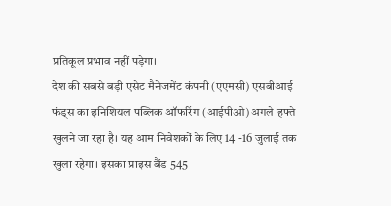प्रतिकूल प्रभाव नहीं पड़ेगा।
देश की सबसे बड़ी एसेट मैनेजमेंट कंपनी (एएमसी) एसबीआई फंड्स का इनिशियल पब्लिक ऑफरिंग (आईपीओ) अगले हफ्ते खुलने जा रहा है। यह आम निवेशकों के लिए 14 -16 जुलाई तक खुला रहेगा। इसका प्राइस बैंड 545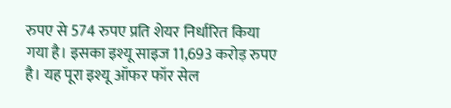रुपए से 574 रुपए प्रति शेयर निर्धारित किया गया है। इसका इश्यू साइज 11,693 करोड़ रुपए है। यह पूरा इश्यू ऑफर फॉर सेल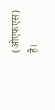(ओएफएस) है।